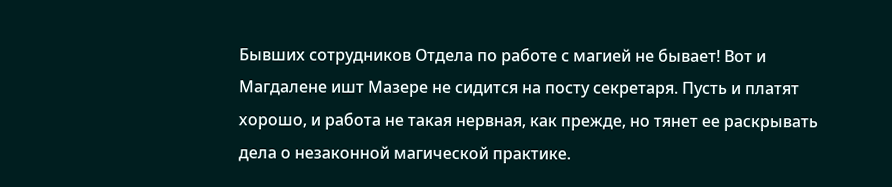Бывших сотрудников Отдела по работе с магией не бывает! Вот и Магдалене ишт Мазере не сидится на посту секретаря. Пусть и платят хорошо, и работа не такая нервная, как прежде, но тянет ее раскрывать дела о незаконной магической практике.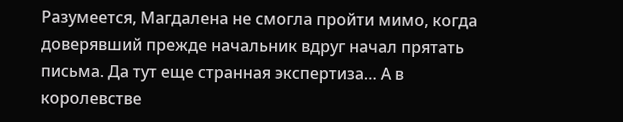Разумеется, Магдалена не смогла пройти мимо, когда доверявший прежде начальник вдруг начал прятать письма. Да тут еще странная экспертиза… А в королевстве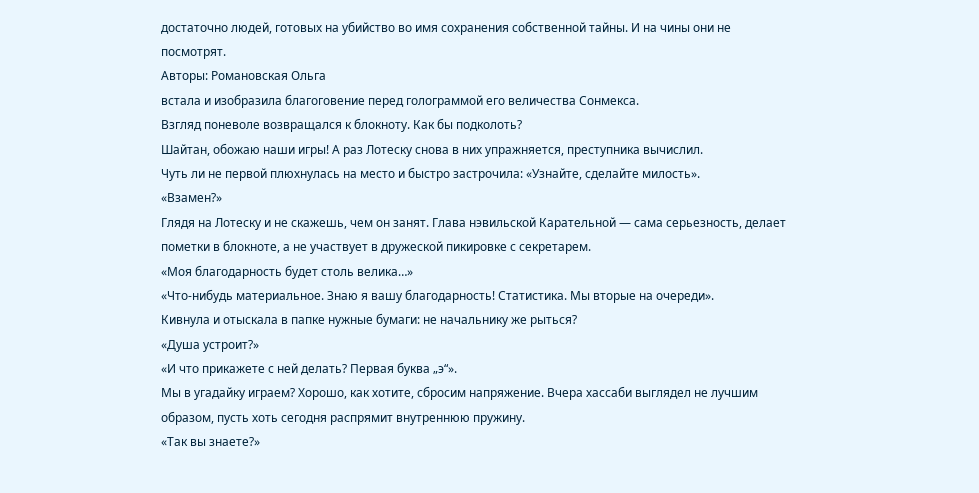достаточно людей, готовых на убийство во имя сохранения собственной тайны. И на чины они не посмотрят.
Авторы: Романовская Ольга
встала и изобразила благоговение перед голограммой его величества Сонмекса.
Взгляд поневоле возвращался к блокноту. Как бы подколоть?
Шайтан, обожаю наши игры! А раз Лотеску снова в них упражняется, преступника вычислил.
Чуть ли не первой плюхнулась на место и быстро застрочила: «Узнайте, сделайте милость».
«Взамен?»
Глядя на Лотеску и не скажешь, чем он занят. Глава нэвильской Карательной — сама серьезность, делает пометки в блокноте, а не участвует в дружеской пикировке с секретарем.
«Моя благодарность будет столь велика…»
«Что-нибудь материальное. Знаю я вашу благодарность! Статистика. Мы вторые на очереди».
Кивнула и отыскала в папке нужные бумаги: не начальнику же рыться?
«Душа устроит?»
«И что прикажете с ней делать? Первая буква „э“».
Мы в угадайку играем? Хорошо, как хотите, сбросим напряжение. Вчера хассаби выглядел не лучшим образом, пусть хоть сегодня распрямит внутреннюю пружину.
«Так вы знаете?»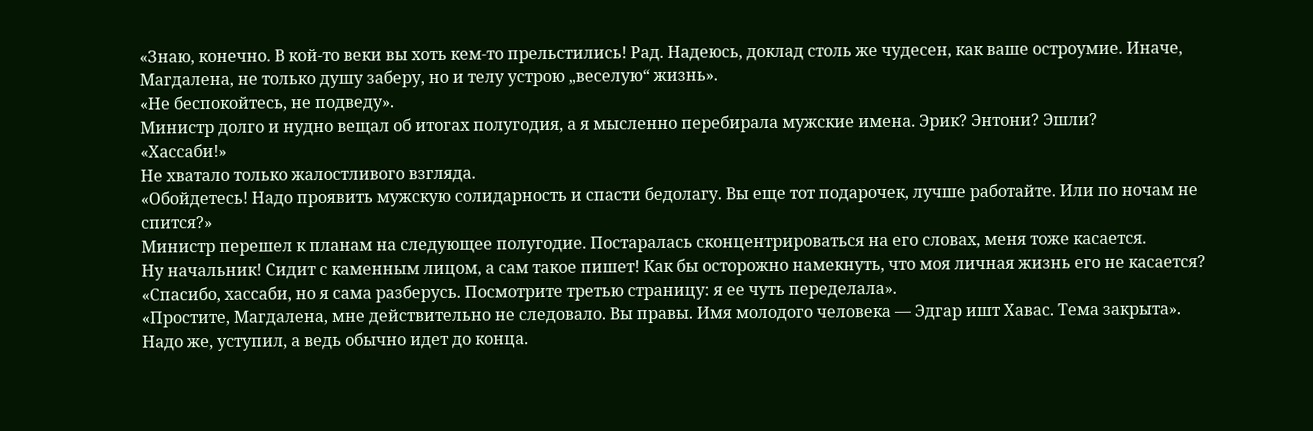«Знаю, конечно. В кой-то веки вы хоть кем-то прельстились! Рад. Надеюсь, доклад столь же чудесен, как ваше остроумие. Иначе, Магдалена, не только душу заберу, но и телу устрою „веселую“ жизнь».
«Не беспокойтесь, не подведу».
Министр долго и нудно вещал об итогах полугодия, а я мысленно перебирала мужские имена. Эрик? Энтони? Эшли?
«Хассаби!»
Не хватало только жалостливого взгляда.
«Обойдетесь! Надо проявить мужскую солидарность и спасти бедолагу. Вы еще тот подарочек, лучше работайте. Или по ночам не спится?»
Министр перешел к планам на следующее полугодие. Постаралась сконцентрироваться на его словах, меня тоже касается.
Ну начальник! Сидит с каменным лицом, а сам такое пишет! Как бы осторожно намекнуть, что моя личная жизнь его не касается?
«Спасибо, хассаби, но я сама разберусь. Посмотрите третью страницу: я ее чуть переделала».
«Простите, Магдалена, мне действительно не следовало. Вы правы. Имя молодого человека — Эдгар ишт Хавас. Тема закрыта».
Надо же, уступил, а ведь обычно идет до конца.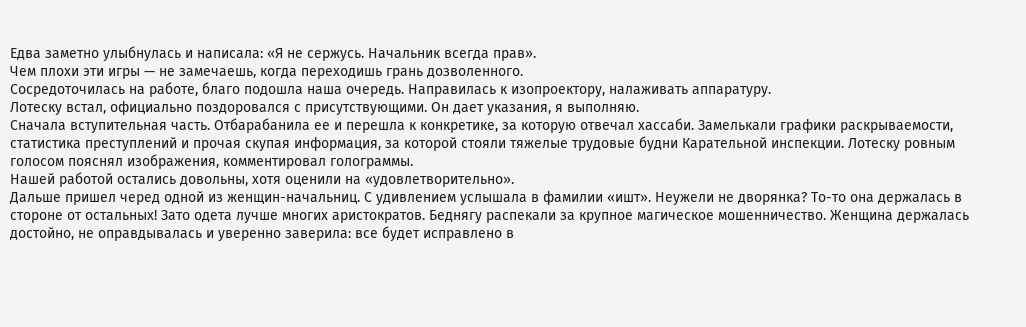Едва заметно улыбнулась и написала: «Я не сержусь. Начальник всегда прав».
Чем плохи эти игры — не замечаешь, когда переходишь грань дозволенного.
Сосредоточилась на работе, благо подошла наша очередь. Направилась к изопроектору, налаживать аппаратуру.
Лотеску встал, официально поздоровался с присутствующими. Он дает указания, я выполняю.
Сначала вступительная часть. Отбарабанила ее и перешла к конкретике, за которую отвечал хассаби. Замелькали графики раскрываемости, статистика преступлений и прочая скупая информация, за которой стояли тяжелые трудовые будни Карательной инспекции. Лотеску ровным голосом пояснял изображения, комментировал голограммы.
Нашей работой остались довольны, хотя оценили на «удовлетворительно».
Дальше пришел черед одной из женщин-начальниц. С удивлением услышала в фамилии «ишт». Неужели не дворянка? То-то она держалась в стороне от остальных! Зато одета лучше многих аристократов. Беднягу распекали за крупное магическое мошенничество. Женщина держалась достойно, не оправдывалась и уверенно заверила: все будет исправлено в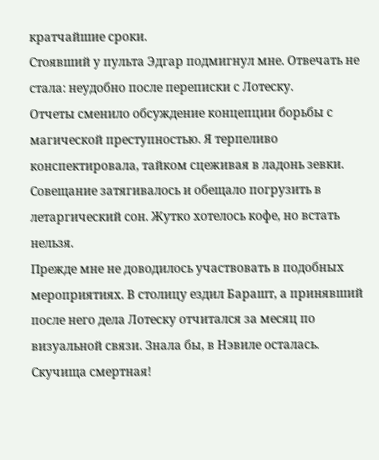кратчайшие сроки.
Стоявший у пульта Эдгар подмигнул мне. Отвечать не стала: неудобно после переписки с Лотеску.
Отчеты сменило обсуждение концепции борьбы с магической преступностью. Я терпеливо конспектировала, тайком сцеживая в ладонь зевки. Совещание затягивалось и обещало погрузить в летаргический сон. Жутко хотелось кофе, но встать нельзя.
Прежде мне не доводилось участвовать в подобных мероприятиях. В столицу ездил Барашт, а принявший после него дела Лотеску отчитался за месяц по визуальной связи. Знала бы, в Нэвиле осталась. Скучища смертная!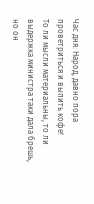Час дня. Народ, давно пора проветриться и выпить кофе!
То ли мысли материальны, то ли выдержка министра таки дала брешь, но он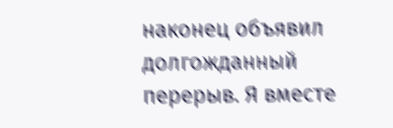наконец объявил долгожданный перерыв. Я вместе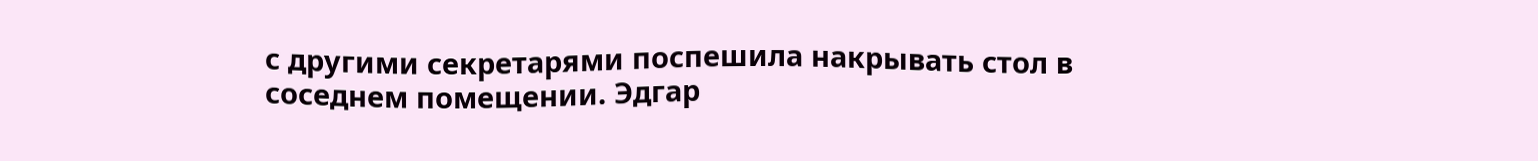с другими секретарями поспешила накрывать стол в соседнем помещении. Эдгар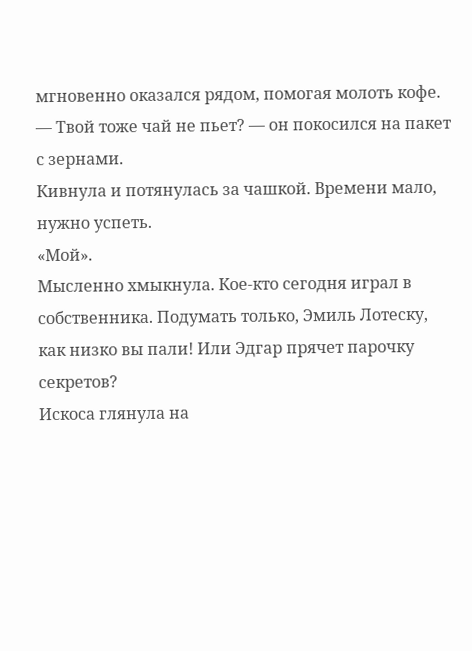мгновенно оказался рядом, помогая молоть кофе.
— Твой тоже чай не пьет? — он покосился на пакет с зернами.
Кивнула и потянулась за чашкой. Времени мало, нужно успеть.
«Мой».
Мысленно хмыкнула. Кое-кто сегодня играл в собственника. Подумать только, Эмиль Лотеску, как низко вы пали! Или Эдгар прячет парочку секретов?
Искоса глянула на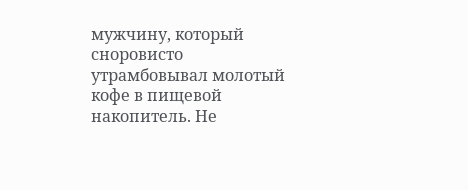мужчину, который сноровисто утрамбовывал молотый кофе в пищевой накопитель. Не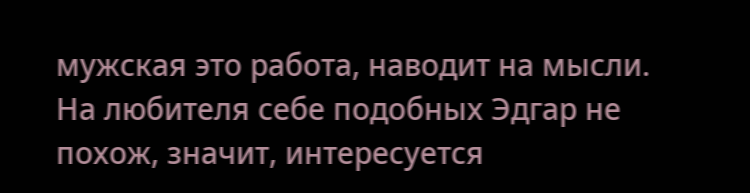мужская это работа, наводит на мысли. На любителя себе подобных Эдгар не похож, значит, интересуется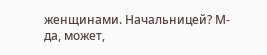женщинами. Начальницей? М-да, может,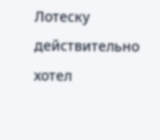Лотеску действительно хотел